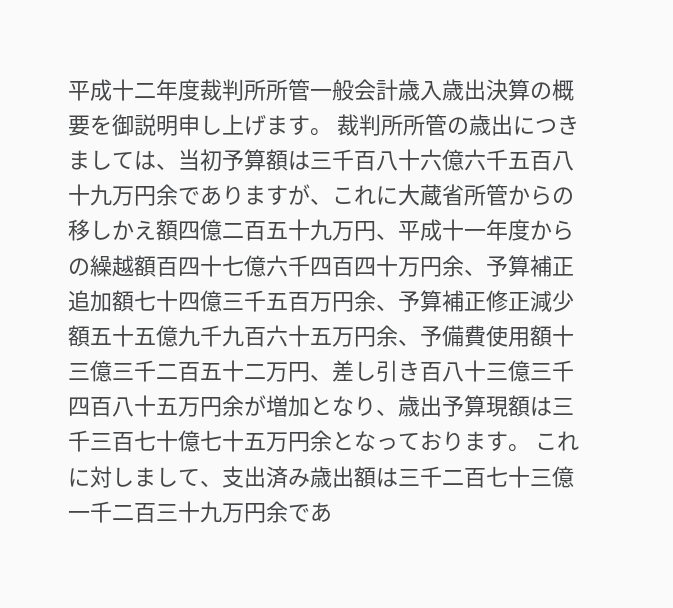平成十二年度裁判所所管一般会計歳入歳出決算の概要を御説明申し上げます。 裁判所所管の歳出につきましては、当初予算額は三千百八十六億六千五百八十九万円余でありますが、これに大蔵省所管からの移しかえ額四億二百五十九万円、平成十一年度からの繰越額百四十七億六千四百四十万円余、予算補正追加額七十四億三千五百万円余、予算補正修正減少額五十五億九千九百六十五万円余、予備費使用額十三億三千二百五十二万円、差し引き百八十三億三千四百八十五万円余が増加となり、歳出予算現額は三千三百七十億七十五万円余となっております。 これに対しまして、支出済み歳出額は三千二百七十三億一千二百三十九万円余であ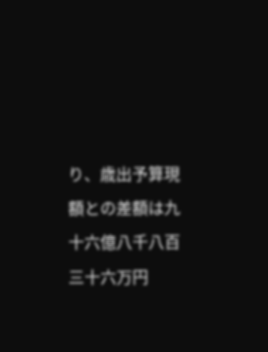り、歳出予算現額との差額は九十六億八千八百三十六万円